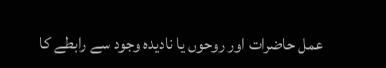عمل حاضرات اور روحوں یا نادیدہ وجود سے رابطے کا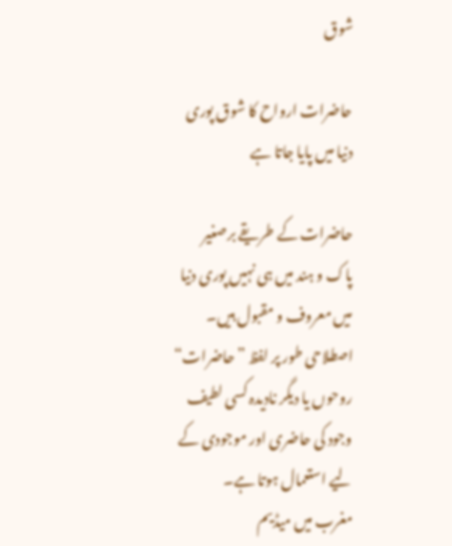شوق

حاضرات ارواح کا شوق پوری دنیا میں پایا جاتا ہے

حاضرات کے طریقے برصغیر پاک و ہند میں ہی نہیں پوری دنیا میں معروف و مقبول ہیں۔ اصطلاحی طور پر لفظ ”حاضرات“ روحوں یا دیگر نادیدہ کسی لطیف وجود کی حاضری اور موجودی کے لیے استعمال ہوتا ہے۔
مغرب میں میڈیم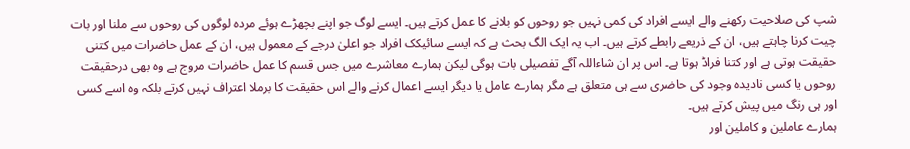شپ کی صلاحیت رکھنے والے ایسے افراد کی کمی نہیں جو روحوں کو بلانے کا عمل کرتے ہیں۔ ایسے لوگ جو اپنے بچھڑے ہوئے مردہ لوگوں کی روحوں سے ملنا اور بات چیت کرنا چاہتے ہیں، ان کے ذریعے رابطے کرتے ہیں۔ اب یہ ایک الگ بحث ہے کہ ایسے سائیکک افراد جو اعلیٰ درجے کے معمول ہیں، ان کے عمل حاضرات میں کتنی حقیقت ہوتی ہے اور کتنا فراڈ ہوتا ہے۔ اس پر ان شاءاللہ آگے تفصیلی بات ہوگی لیکن ہمارے معاشرے میں جس قسم کا عمل حاضرات مروج ہے وہ بھی درحقیقت روحوں یا کسی نادیدہ وجود کی حاضری سے ہی متعلق ہے مگر ہمارے عامل یا دیگر ایسے اعمال کرنے والے اس حقیقت کا برملا اعتراف نہیں کرتے بلکہ وہ اسے کسی اور ہی رنگ میں پیش کرتے ہیں۔
ہمارے عاملین و کاملین اور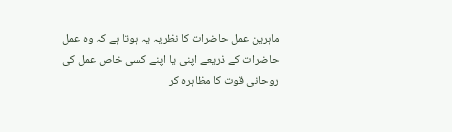ماہرین عمل حاضرات کا نظریہ یہ ہوتا ہے کہ وہ عمل حاضرات کے ذریعے اپنی یا اپنے کسی خاص عمل کی روحانی قوت کا مظاہرہ کر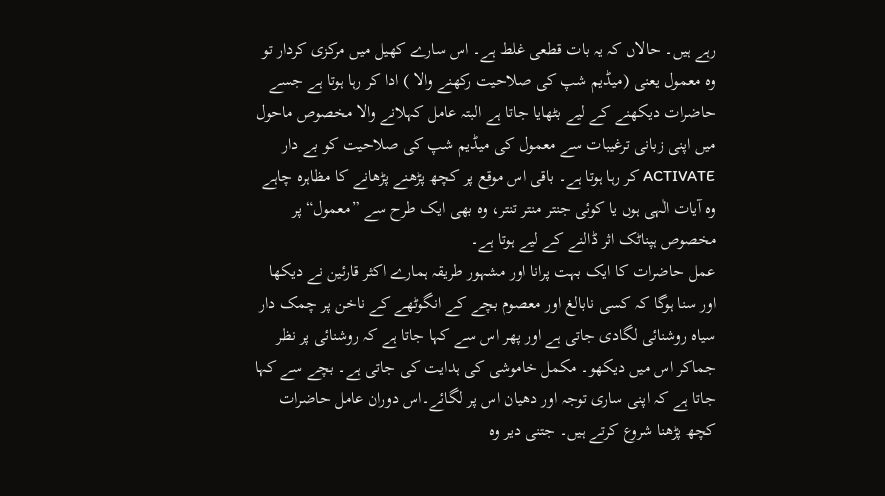رہے ہیں۔ حالاں کہ یہ بات قطعی غلط ہے۔ اس سارے کھیل میں مرکزی کردار تو وہ معمول یعنی (میڈیم شپ کی صلاحیت رکھنے والا ) ادا کر رہا ہوتا ہے جسے حاضرات دیکھنے کے لیے بٹھایا جاتا ہے البتہ عامل کہلانے والا مخصوص ماحول میں اپنی زبانی ترغیبات سے معمول کی میڈیم شپ کی صلاحیت کو بے دار ACTIVATE کر رہا ہوتا ہے۔ باقی اس موقع پر کچھ پڑھنے پڑھانے کا مظاہرہ چاہے وہ آیات الٰہی ہوں یا کوئی جنتر منتر تنتر، وہ بھی ایک طرح سے ”معمول“ پر مخصوص ہپناٹک اثر ڈالنے کے لیے ہوتا ہے۔
عمل حاضرات کا ایک بہت پرانا اور مشہور طریقہ ہمارے اکثر قارئین نے دیکھا اور سنا ہوگا کہ کسی نابالغ اور معصوم بچے کے انگوٹھے کے ناخن پر چمک دار سیاہ روشنائی لگادی جاتی ہے اور پھر اس سے کہا جاتا ہے کہ روشنائی پر نظر جماکر اس میں دیکھو۔ مکمل خاموشی کی ہدایت کی جاتی ہے۔ بچے سے کہا جاتا ہے کہ اپنی ساری توجہ اور دھیان اس پر لگائے۔اس دوران عامل حاضرات کچھ پڑھنا شروع کرتے ہیں۔ جتنی دیر وہ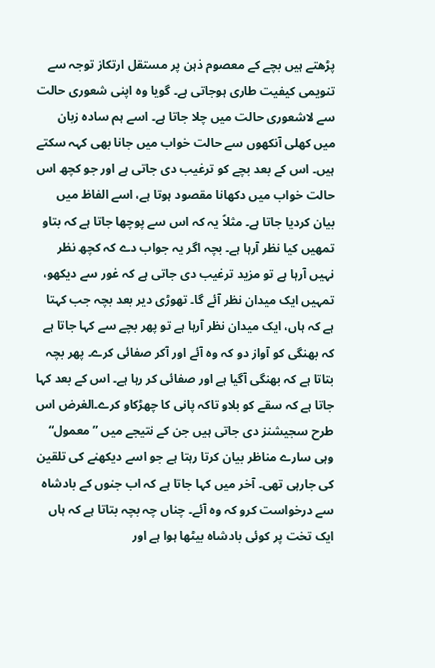پڑھتے ہیں بچے کے معصوم ذہن پر مستقل ارتکاز توجہ سے تنویمی کیفیت طاری ہوجاتی ہے۔ گویا وہ اپنی شعوری حالت سے لاشعوری حالت میں چلا جاتا ہے۔ اسے ہم سادہ زبان میں کھلی آنکھوں سے حالت خواب میں جانا بھی کہہ سکتے ہیں۔ اس کے بعد بچے کو ترغیب دی جاتی ہے اور جو کچھ اس حالت خواب میں دکھانا مقصود ہوتا ہے، اسے الفاظ میں بیان کردیا جاتا ہے۔ مثلاً یہ کہ اس سے پوچھا جاتا ہے کہ بتاو تمھیں کیا نظر آرہا ہے۔ بچہ اگر یہ جواب دے کہ کچھ نظر نہیں آرہا ہے تو مزید ترغیب دی جاتی ہے کہ غور سے دیکھو، تمہیں ایک میدان نظر آئے گا۔ تھوڑی دیر بعد بچہ جب کہتا ہے کہ ہاں، ایک میدان نظر آرہا ہے تو پھر بچے سے کہا جاتا ہے کہ بھنگی کو آواز دو کہ وہ آئے اور آکر صفائی کرے۔ پھر بچہ بتاتا ہے کہ بھنگی آگیا ہے اور صفائی کر رہا ہے۔ اس کے بعد کہا جاتا ہے کہ سقے کو بلاو تاکہ پانی کا چھڑکاو کرے۔الغرض اس طرح سجیشنز دی جاتی ہیں جن کے نتیجے میں ”معمول“ وہی سارے مناظر بیان کرتا رہتا ہے جو اسے دیکھنے کی تلقین کی جارہی تھی۔ آخر میں کہا جاتا ہے کہ اب جنوں کے بادشاہ سے درخواست کرو کہ وہ آئے۔ چناں چہ بچہ بتاتا ہے کہ ہاں ایک تخت پر کوئی بادشاہ بیٹھا ہوا ہے اور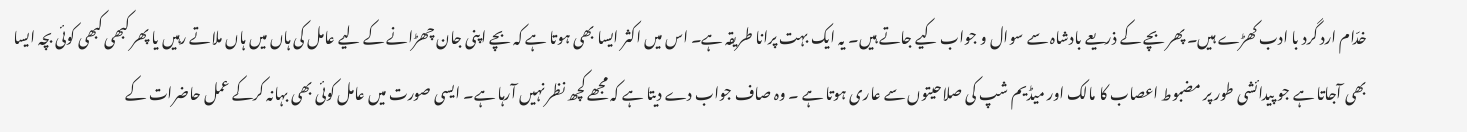خدّام ارد گرد با ادب کھڑے ہیں۔ پھر بچے کے ذریعے بادشاہ سے سوال و جواب کیے جاتے ہیں۔ یہ ایک بہت پرانا طریقہ ہے۔ اس میں اکثر ایسا بھی ہوتا ہے کہ بچے اپنی جان چھڑانے کے لیے عامل کی ہاں میں ہاں ملاتے رہیں یا پھر کبھی کبھی کوئی بچہ ایسا بھی آجاتا ہے جو پیدائشی طور پر مضبوط اعصاب کا مالک اور میڈیم شپ کی صلاحیتوں سے عاری ہوتا ہے ۔ وہ صاف جواب دے دیتا ہے کہ مجھے کچھ نظر نہیں آرہا ہے۔ ایسی صورت میں عامل کوئی بھی بہانہ کرکے عمل حاضرات کے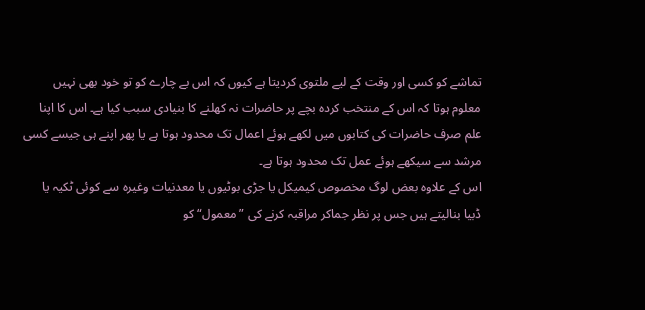تماشے کو کسی اور وقت کے لیے ملتوی کردیتا ہے کیوں کہ اس بے چارے کو تو خود بھی نہیں معلوم ہوتا کہ اس کے منتخب کردہ بچے پر حاضرات نہ کھلنے کا بنیادی سبب کیا ہے۔ اس کا اپنا علم صرف حاضرات کی کتابوں میں لکھے ہوئے اعمال تک محدود ہوتا ہے یا پھر اپنے ہی جیسے کسی مرشد سے سیکھے ہوئے عمل تک محدود ہوتا ہے۔
اس کے علاوہ بعض لوگ مخصوص کیمیکل یا جڑی بوٹیوں یا معدنیات وغیرہ سے کوئی ٹکیہ یا ڈبیا بنالیتے ہیں جس پر نظر جماکر مراقبہ کرنے کی ”معمول“ کو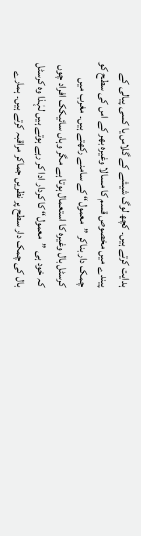ہدایت کرتے ہیں۔ کچھ لوگ شیشے کے گلاس یا کسی پیالی کے پیندے میں مخصوص قسم کا مسالا وغیرہ بھر کے اس کی سطح کو چمک دار بناکر ”معمول“ کے سامنے رکھتے ہیں۔ مغرب میں کرسٹل بال وغیرہ کا استعمال ہوتا ہے مگر وہاں سائیکک افراد چوں کہ خود ہی ”معمول“ کا کردار ادا کر رہے ہوتے ہیں لہٰذا وہ کرسٹل بال کی چمک دار سطح پر نظریں جماکر مراقبہ کرتے ہیں۔ ہمارے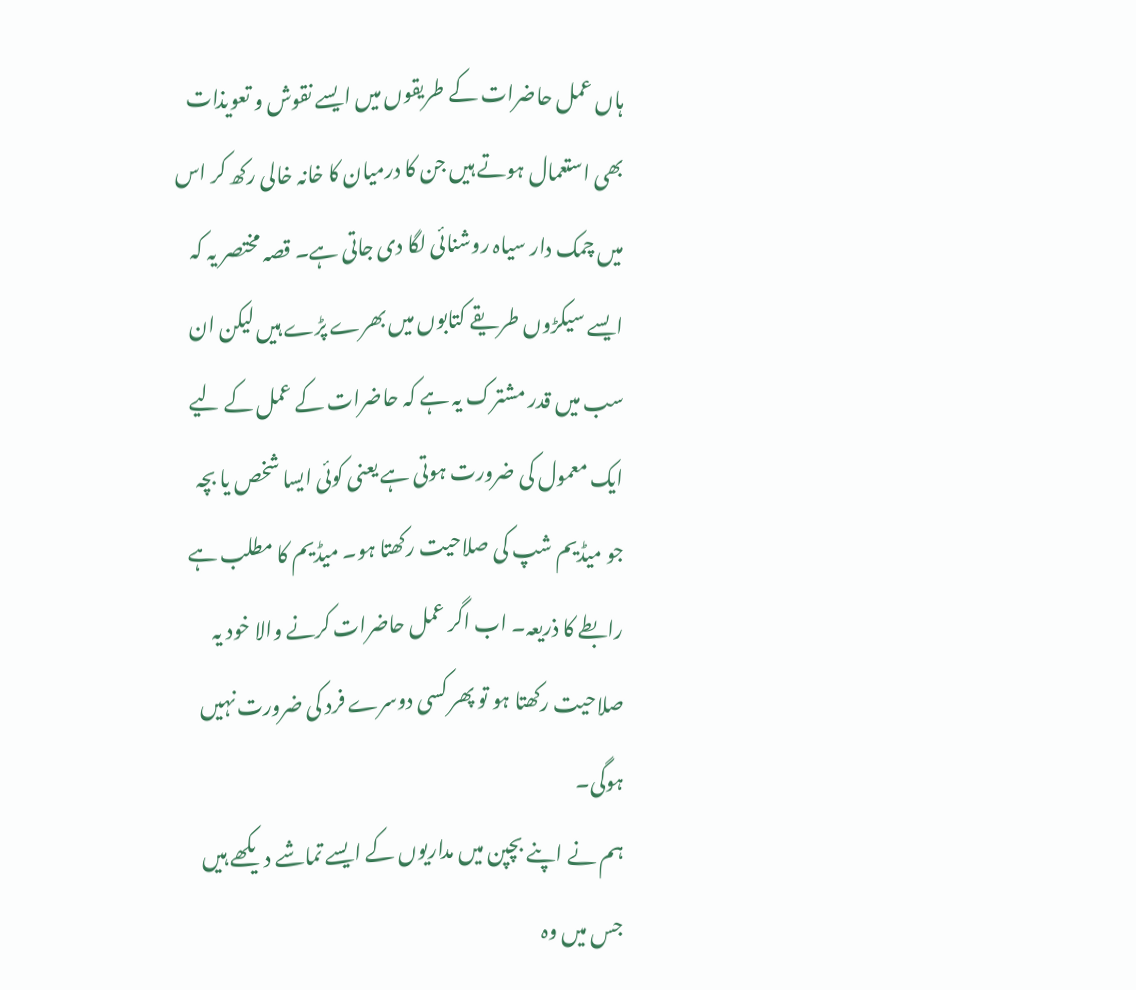ہاں عمل حاضرات کے طریقوں میں ایسے نقوش و تعویذات بھی استعمال ہوتے ہیں جن کا درمیان کا خانہ خالی رکھ کر اس میں چمک دار سیاہ روشنائی لگا دی جاتی ہے۔ قصہ مختصر یہ کہ ایسے سیکڑوں طریقے کتابوں میں بھرے پڑے ہیں لیکن ان سب میں قدر مشترک یہ ہے کہ حاضرات کے عمل کے لیے ایک معمول کی ضرورت ہوتی ہے یعنی کوئی ایسا شخص یا بچہ جو میڈیم شپ کی صلاحیت رکھتا ہو۔ میڈیم کا مطلب ہے رابطے کا ذریعہ۔ اب اگر عمل حاضرات کرنے والا خود یہ صلاحیت رکھتا ہو تو پھر کسی دوسرے فرد کی ضرورت نہیں ہوگی۔
ہم نے اپنے بچپن میں مداریوں کے ایسے تماشے دیکھے ہیں جس میں وہ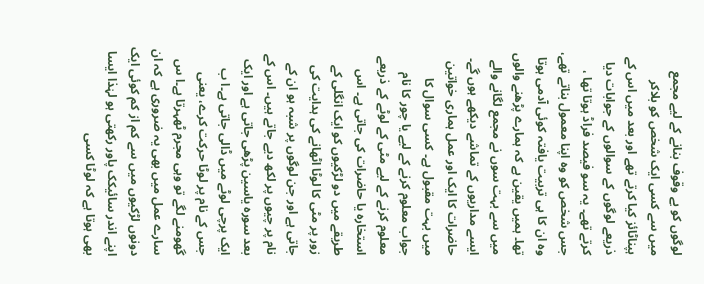لوگوں کو بے وقوف بنانے کے لیے مجمع میں سے کسی ایک شخص کو بلاکر ہپناٹائز کیا کرتے تھے اور بعد میں اس کے ذریعے لوگوں کے سوالوں کے جوابات دیا کرتے تھے۔ یہ سو فیصد فراڈ ہوتا تھا ، جس شخص کو وہ اپنا معمول بناتے تھے، وہ ان کا ہی تربیت یافتہ کوئی آدمی ہوتا تھا۔ ہمیں یقین ہے کہ ہمارے پڑھنے والوں میں سے بہت سوں نے مجمع لگانے والے ایسے مداریوں کے تماشے دیکھے ہوں گے۔
حاضرات کا ایک اور عمل ہماری خواتین میں بہت مقبول ہے۔ کسی سوال کا جواب معلوم کرنے کے لیے یا چور کا نام معلوم کرنے کے لیے مٹی کے لوٹے کے ذریعے استخارہ یا حاضرات کی جاتی ہے۔ اس طریقے میں دو لڑکیوں کو ایک انگلی کے زور پر مٹی کا لوٹا اٹھانے کی ہدایت کی جاتی ہے اور جن لوگوں پر شبہ ہو ان کے نام پر چیوں پر لکھ دیے جاتے ہیں۔ اس کے بعد سورہ یاسین پڑھی جاتی ہے اور ایک ایک پرچی لوٹے میں ڈالی جاتی ہے۔ا ب جس کے نام پر لوٹا حرکت کرے، یعنی گھومنے لگے تو وہی مجرم ٹھہرتا ہے۔ا س سارے عمل میں بھی یہ ضروری ہے کہ ان دونوں لڑکیوں میں سے کم از کم کوئی ایک اپنے اندر سائیکک پاور رکھتی ہو لہٰذا ایسا بھی ہوتا ہے کہ لوٹا کسی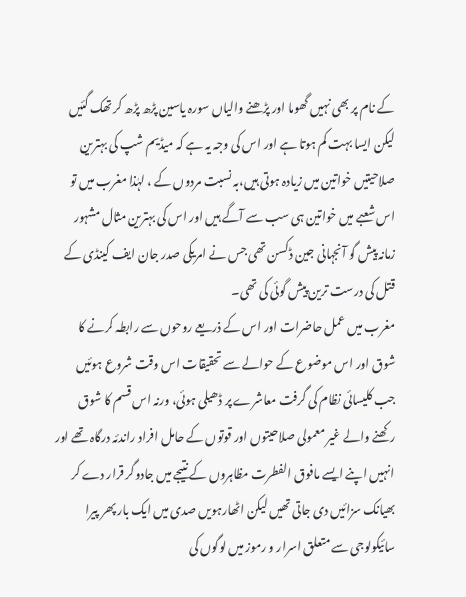کے نام پر بھی نہیں گھوما اور پڑھنے والیاں سورہ یاسین پڑھ پڑھ کر تھک گئیں لیکن ایسا بہت کم ہوتا ہے اور اس کی وجہ یہ ہے کہ میڈیم شپ کی بہترین صلاحیتیں خواتین میں زیادہ ہوتی ہیں،بہ نسبت مردوں کے ، لہٰذا مغرب میں تو اس شعبے میں خواتین ہی سب سے آگے ہیں اور اس کی بہترین مثال مشہور زمانہ پیش گو آنجہانی جین ڈکسن تھی جس نے امریکی صدر جان ایف کینڈی کے قتل کی درست ترین پیش گوئی کی تھی۔
مغرب میں عمل حاضرات اور اس کے ذریعے روحوں سے رابطہ کرنے کا شوق اور اس موضوع کے حوالے سے تحقیقات اس وقت شروع ہوئیں جب کلیسائی نظام کی گرفت معاشرے پر ڈھیلی ہوئی، ورنہ اس قسم کا شوق رکھنے والے غیر معمولی صلاحیتوں اور قوتوں کے حامل افراد راندئہ درگاہ تھے اور انہیں اپنے ایسے مافوق الفطرت مظاہروں کے نتیجے میں جادوگر قرار دے کر بھیانک سزائیں دی جاتی تھیں لیکن اٹھارہویں صدی میں ایک بار پھر پیرا سائیکولوجی سے متعلق اسرار و رموز میں لوگوں کی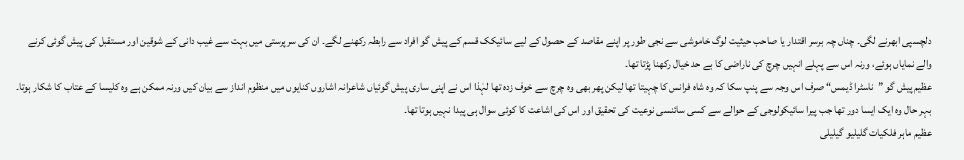دلچسپی ابھرنے لگی۔ چناں چہ برسر اقتدار یا صاحب حیثیت لوگ خاموشی سے نجی طور پر اپنے مقاصد کے حصول کے لیے سائیکک قسم کے پیش گو افراد سے رابطہ رکھنے لگے۔ ان کی سرپرستی میں بہت سے غیب دانی کے شوقین اور مستقبل کی پیش گوئی کرنے والے نمایاں ہوئے، ورنہ اس سے پہلے انہیں چرچ کی ناراضی کا بے حد خیال رکھنا پڑتا تھا۔
عظیم پیش گو ”ناسٹرا ڈیمس“ صرف اس وجہ سے پنپ سکا کہ وہ شاہ فرانس کا چہیتا تھا لیکن پھر بھی وہ چرچ سے خوف زدہ تھا لہٰذا اس نے اپنی ساری پیش گوئیاں شاعرانہ اشاروں کنایوں میں منظوم انداز سے بیان کیں ورنہ ممکن ہے وہ کلیسا کے عتاب کا شکار ہوتا۔ بہر حال وہ ایک ایسا دور تھا جب پیرا سائیکولوجی کے حوالے سے کسی سائنسی نوعیت کی تحقیق اور اس کی اشاعت کا کوئی سوال ہی پیدا نہیں ہوتا تھا۔
عظیم ماہر فلکیات گلیلیو گیلیلی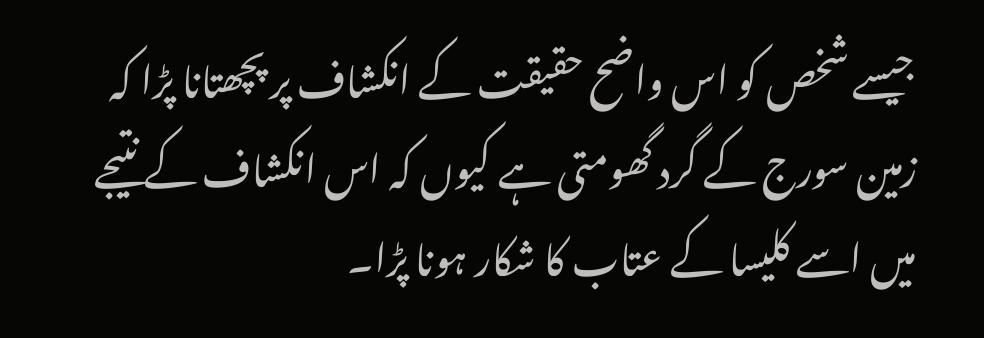جیسے شخص کو اس واضح حقیقت کے انکشاف پر پچھتانا پڑا کہ زمین سورج کے گرد گھومتی ہے کیوں کہ اس انکشاف کے نتیجے میں اسے کلیسا کے عتاب کا شکار ہونا پڑا۔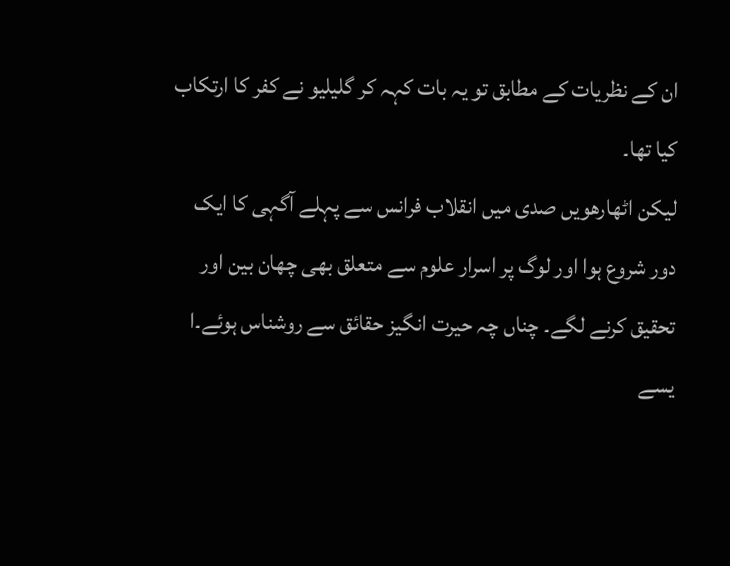ان کے نظریات کے مطابق تو یہ بات کہہ کر گلیلیو نے کفر کا ارتکاب کیا تھا۔
لیکن اٹھارھویں صدی میں انقلاب فرانس سے پہلے آگہی کا ایک دور شروع ہوا اور لوگ پر اسرار علوم سے متعلق بھی چھان بین اور تحقیق کرنے لگے۔ چناں چہ حیرت انگیز حقائق سے روشناس ہوئے۔ا یسے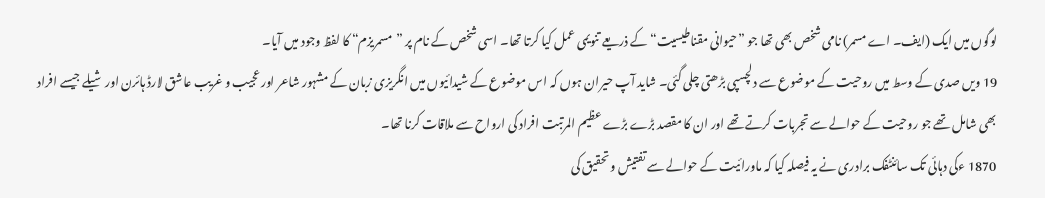لوگوں میں ایک (ایف۔ اے مسمر) نامی شخص بھی تھا جو ”حیوانی مقناطیسیت“ کے ذریعے تنویمی عمل کیا کرتا تھا۔ اسی شخص کے نام پر ”مسمریزم“ کا لفظ وجود میں آیا۔
19 ویں صدی کے وسط میں روحیت کے موضوع سے دلچسپی بڑھتی چلی گئی۔ شاید آپ حیران ہوں کہ اس موضوع کے شیدائیوں میں انگریزی زبان کے مشہور شاعر اور عجیب و غریب عاشق لارڈ ہائرن اور شیلے جیسے افراد بھی شامل تھے جو روحیت کے حوالے سے تجربات کرتے تھے اور ان کا مقصد بڑے بڑے عظیم المرتبت افراد کی ارواح سے ملاقات کرنا تھا۔
1870 ءکی دہائی تک سائنٹفک برادری نے یہ فیصلہ کیا کہ ماورائیت کے حوالے سے تفتیش و تحقیق کی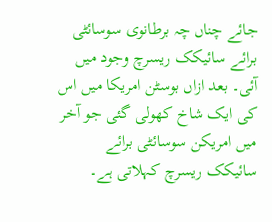جائے چناں چہ برطانوی سوسائٹی برائے سائیکک ریسرچ وجود میں آئی۔ بعد ازاں بوسٹن امریکا میں اس کی ایک شاخ کھولی گئی جو آخر میں امریکن سوسائٹی برائے سائیکک ریسرچ کہلاتی ہے۔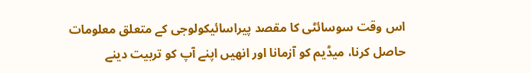اس وقت سوسائٹی کا مقصد پیراسائیکولوجی کے متعلق معلومات حاصل کرنا، میڈیم کو آزمانا اور انھیں اپنے آپ کو تربیت دینے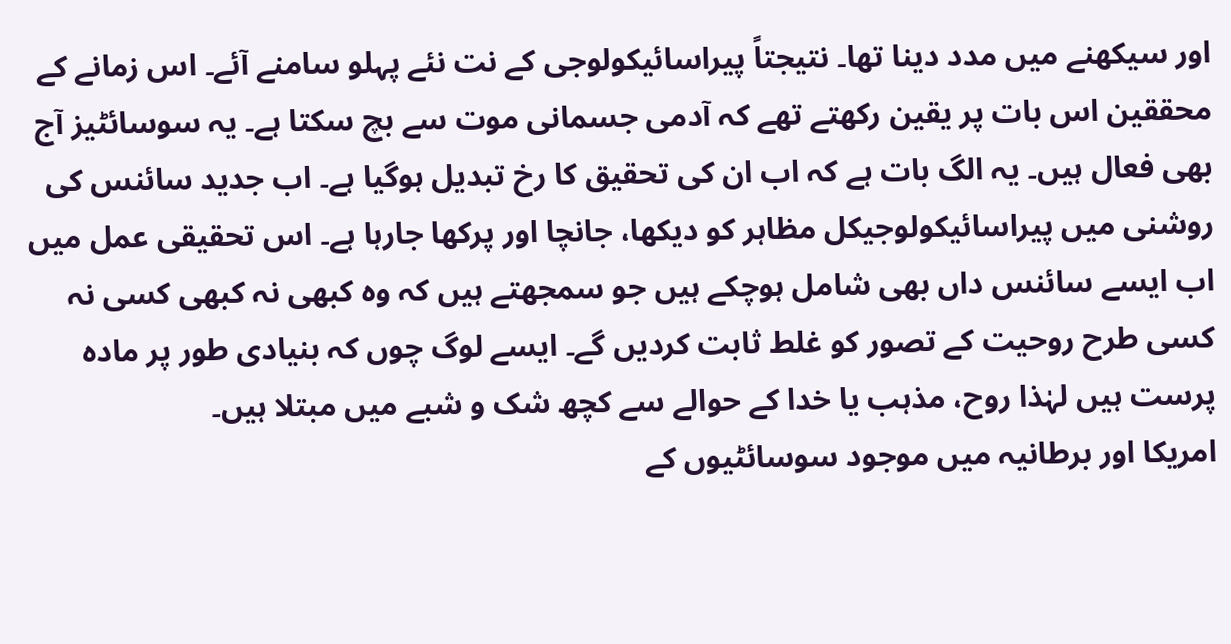اور سیکھنے میں مدد دینا تھا۔ نتیجتاً پیراسائیکولوجی کے نت نئے پہلو سامنے آئے۔ اس زمانے کے محققین اس بات پر یقین رکھتے تھے کہ آدمی جسمانی موت سے بچ سکتا ہے۔ یہ سوسائٹیز آج بھی فعال ہیں۔ یہ الگ بات ہے کہ اب ان کی تحقیق کا رخ تبدیل ہوگیا ہے۔ اب جدید سائنس کی روشنی میں پیراسائیکولوجیکل مظاہر کو دیکھا، جانچا اور پرکھا جارہا ہے۔ اس تحقیقی عمل میں اب ایسے سائنس داں بھی شامل ہوچکے ہیں جو سمجھتے ہیں کہ وہ کبھی نہ کبھی کسی نہ کسی طرح روحیت کے تصور کو غلط ثابت کردیں گے۔ ایسے لوگ چوں کہ بنیادی طور پر مادہ پرست ہیں لہٰذا روح، مذہب یا خدا کے حوالے سے کچھ شک و شبے میں مبتلا ہیں۔
امریکا اور برطانیہ میں موجود سوسائٹیوں کے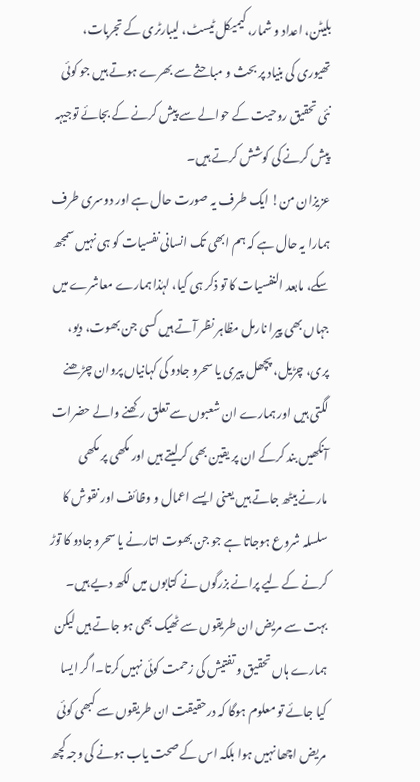بلیٹن، اعداد و شمار، کیمیکل ٹیسٹ، لیبارٹری کے تجربات، تھیوری کی بنیاد پر بحث و مباحثے سے بھرے ہوتے ہیں جو کوئی نئی تحقیق روحیت کے حوالے سے پیش کرنے کے بجائے توجیہہ پیش کرنے کی کوشش کرتے ہیں۔
عزیزان من! ایک طرف یہ صورت حال ہے اور دوسری طرف ہمارا یہ حال ہے کہ ہم ابھی تک انسانی نفسیات کو ہی نہیں سمجھ سکے، مابعد النفسیات کا تو ذکر ہی کیا، لہٰذا ہمارے معاشرے میں جہاں بھی پیرا نارمل مظاہر نظر آتے ہیں کسی جن بھوت، دیو، پری، چڑیل، پچھل پیری یا سحرو جادو کی کہانیاں پروان چڑھنے لگتی ہیں اور ہمارے ان شعبوں سے تعلق رکھنے والے حضرات آنکھیں بند کرکے ان پر یقین بھی کرلیتے ہیں اور مکھی پر مکھی مارنے بیٹھ جاتے ہیں یعنی ایسے اعمال و وظائف اور نقوش کا سلسلہ شروع ہوجاتا ہے جو جن بھوت اتارنے یا سحرو جادو کا توڑ کرنے کے لیے پرانے بزرگوں نے کتابوں میں لکھ دیے ہیں۔ بہت سے مریض ان طریقوں سے ٹھیک بھی ہو جاتے ہیں لیکن ہمارے ہاں تحقیق و تفتیش کی زحمت کوئی نہیں کرتا۔ا گر ایسا کیا جائے تو معلوم ہوگا کہ درحقیقت ان طریقوں سے کبھی کوئی مریض اچھا نہیں ہوا بلکہ اس کے صحت یاب ہونے کی وجہ کچھ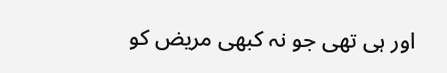اور ہی تھی جو نہ کبھی مریض کو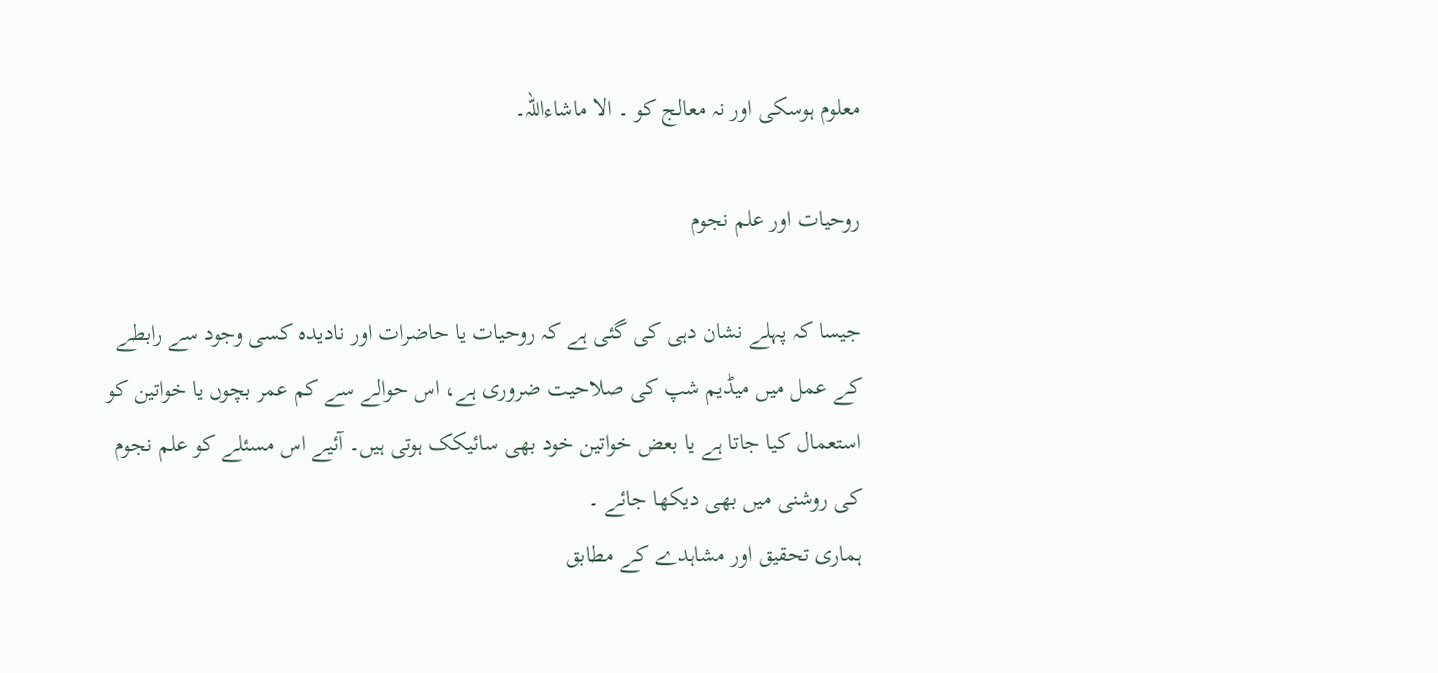معلوم ہوسکی اور نہ معالج کو ۔ الا ماشاءاللہ۔

روحیات اور علم نجوم

جیسا کہ پہلے نشان دہی کی گئی ہے کہ روحیات یا حاضرات اور نادیدہ کسی وجود سے رابطے کے عمل میں میڈیم شپ کی صلاحیت ضروری ہے، اس حوالے سے کم عمر بچوں یا خواتین کو استعمال کیا جاتا ہے یا بعض خواتین خود بھی سائیکک ہوتی ہیں۔ آئیے اس مسئلے کو علم نجوم کی روشنی میں بھی دیکھا جائے ۔
ہماری تحقیق اور مشاہدے کے مطابق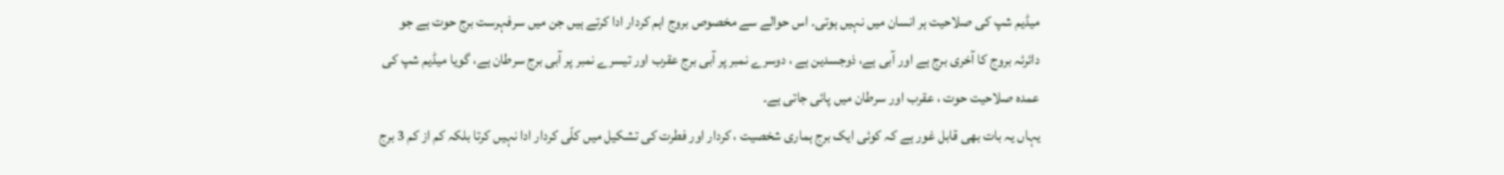میڈیم شپ کی صلاحیت ہر انسان میں نہیں ہوتی۔ اس حوالے سے مخصوص بروج اہم کردار ادا کرتے ہیں جن میں سرفہرست برج حوت ہے جو دائرئہ بروج کا آخری برج ہے اور آبی ہے، ذوجسدین ہے ، دوسرے نمبر پر آبی برج عقرب اور تیسرے نمبر پر آبی برج سرطان ہے، گویا میڈیم شپ کی عمدہ صلاحیت حوت ، عقرب اور سرطان میں پائی جاتی ہے۔
یہاں یہ بات بھی قابل غور ہے کہ کوئی ایک برج ہماری شخصیت ، کردار اور فطرت کی تشکیل میں کلّی کردار ادا نہیں کرتا بلکہ کم از کم 3 برج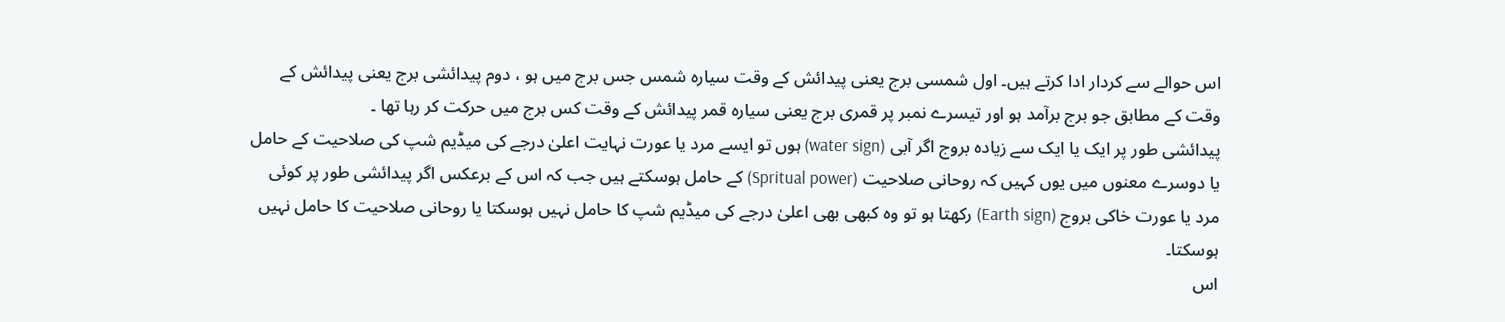اس حوالے سے کردار ادا کرتے ہیں۔ اول شمسی برج یعنی پیدائش کے وقت سیارہ شمس جس برج میں ہو ، دوم پیدائشی برج یعنی پیدائش کے وقت کے مطابق جو برج برآمد ہو اور تیسرے نمبر پر قمری برج یعنی سیارہ قمر پیدائش کے وقت کس برج میں حرکت کر رہا تھا ۔
پیدائشی طور پر ایک یا ایک سے زیادہ بروج اگر آبی (water sign) ہوں تو ایسے مرد یا عورت نہایت اعلیٰ درجے کی میڈیم شپ کی صلاحیت کے حامل یا دوسرے معنوں میں یوں کہیں کہ روحانی صلاحیت (Spritual power) کے حامل ہوسکتے ہیں جب کہ اس کے برعکس اگر پیدائشی طور پر کوئی مرد یا عورت خاکی بروج (Earth sign) رکھتا ہو تو وہ کبھی بھی اعلیٰ درجے کی میڈیم شپ کا حامل نہیں ہوسکتا یا روحانی صلاحیت کا حامل نہیں ہوسکتا۔
اس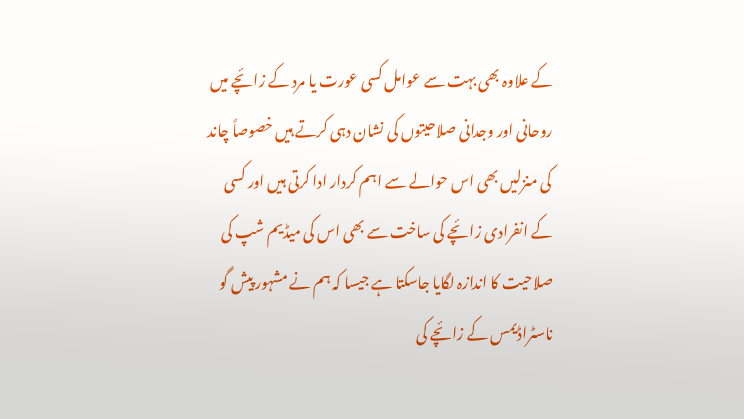کے علاوہ بھی بہت سے عوامل کسی عورت یا مرد کے زائچے میں روحانی اور وجدانی صلاحیتوں کی نشان دہی کرتے ہیں خصوصاً چاند کی منزلیں بھی اس حوالے سے اہم کردار ادا کرتی ہیں اور کسی کے انفرادی زائچے کی ساخت سے بھی اس کی میڈیم شپ کی صلاحیت کا اندازہ لگایا جاسکتا ہے جیسا کہ ہم نے مشہور پیش گو ناسٹراڈیمس کے زائچے کی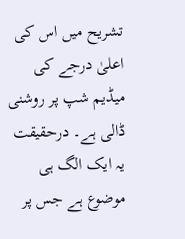تشریح میں اس کی اعلیٰ درجے کی میڈیم شپ پر روشنی ڈالی ہے۔ درحقیقت یہ ایک الگ ہی موضوع ہے جس پر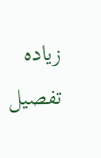زیادہ تفصیل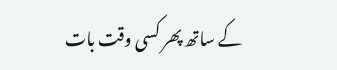کے ساتھ پھر کسی وقت بات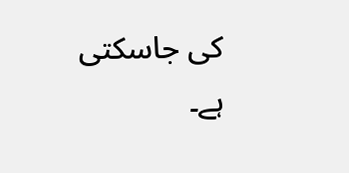کی جاسکتی ہے۔